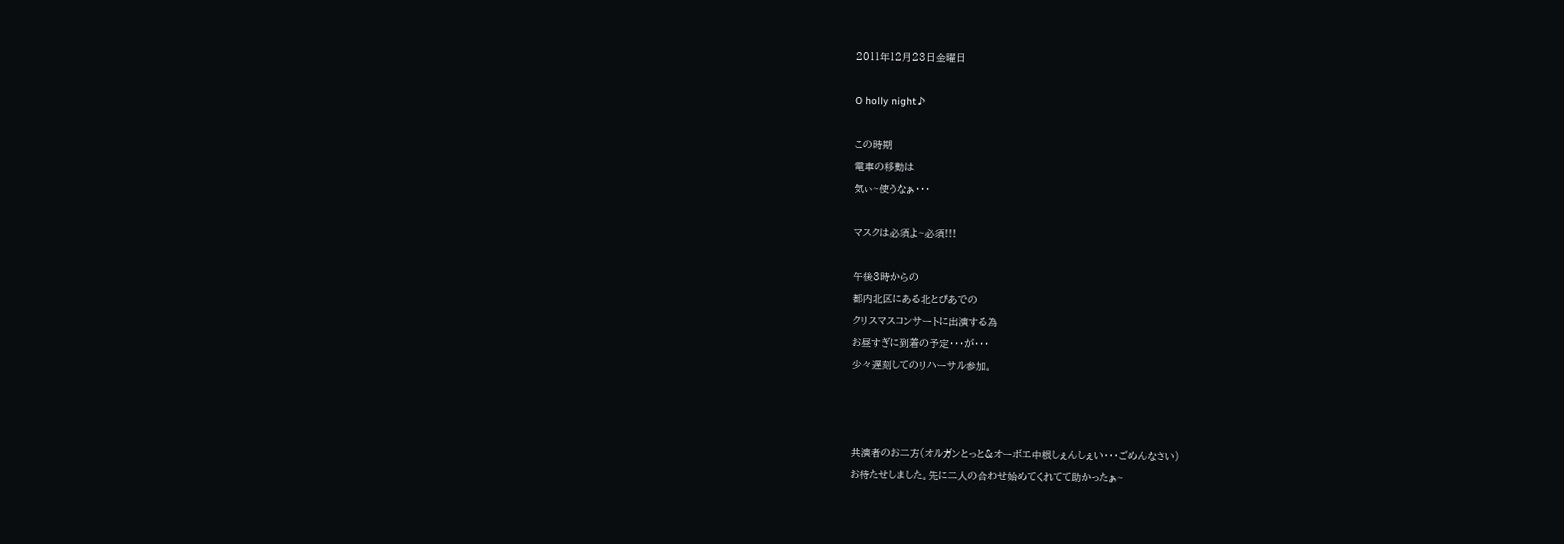2011年12月23日金曜日

O holly night♪

この時期
電車の移動は
気ぃ~使うなぁ・・・

マスクは必須よ~必須!!!

午後3時からの
都内北区にある北とぴあでの
クリスマスコンサートに出演する為
お昼すぎに到着の予定・・・が・・・
少々遅刻してのリハーサル参加。



共演者のお二方(オルガンとっと&オーボエ中根しぇんしぇい・・・ごめんなさい)
お待たせしました。先に二人の合わせ始めてくれてて助かったぁ~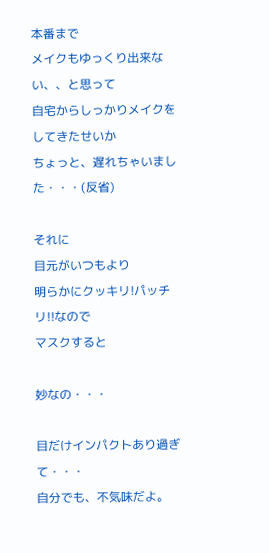本番まで
メイクもゆっくり出来ない、、と思って
自宅からしっかりメイクをしてきたせいか
ちょっと、遅れちゃいました・・・(反省)

それに
目元がいつもより
明らかにクッキリ!パッチリ!!なので
マスクすると

妙なの・・・

目だけインパクトあり過ぎて・・・
自分でも、不気味だよ。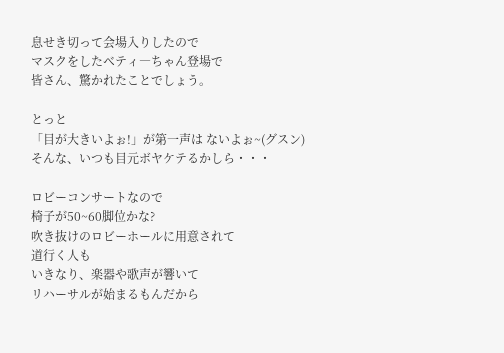息せき切って会場入りしたので
マスクをしたベティ―ちゃん登場で
皆さん、驚かれたことでしょう。

とっと
「目が大きいよぉ!」が第一声は ないよぉ~(グスン)
そんな、いつも目元ボヤケテるかしら・・・

ロビーコンサートなので
椅子が50~60脚位かな?
吹き抜けのロビーホールに用意されて
道行く人も
いきなり、楽器や歌声が響いて
リハーサルが始まるもんだから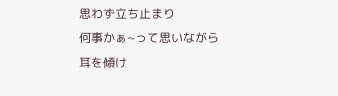思わず立ち止まり
何事かぁ~って思いながら
耳を傾け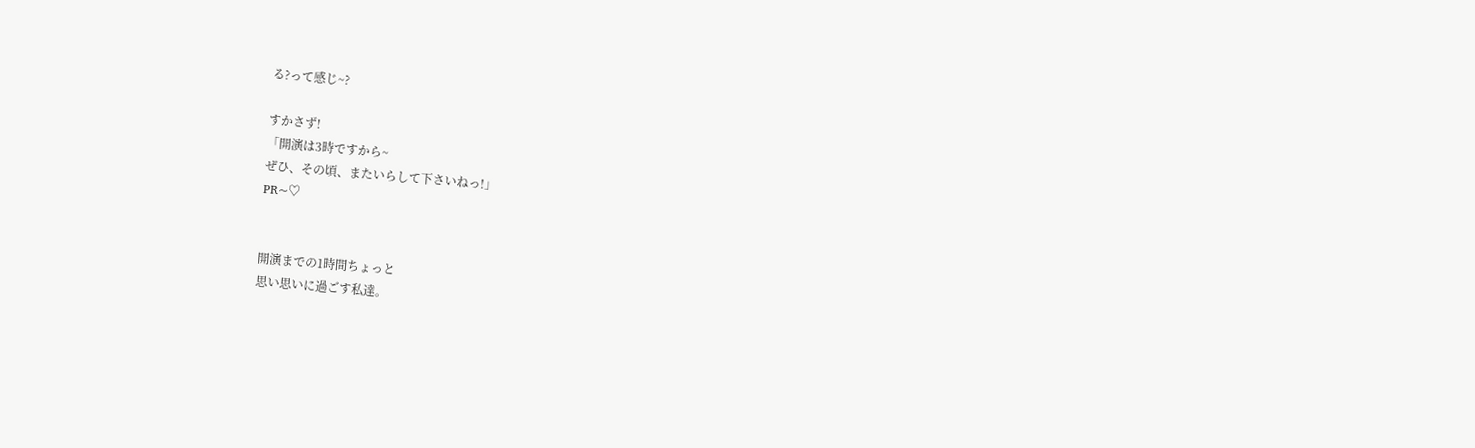る?って感じ~?

すかさず!
「開演は3時ですから~
ぜひ、その頃、またいらして下さいねっ!」
PR~♡


開演までの1時間ちょっと
思い思いに過ごす私達。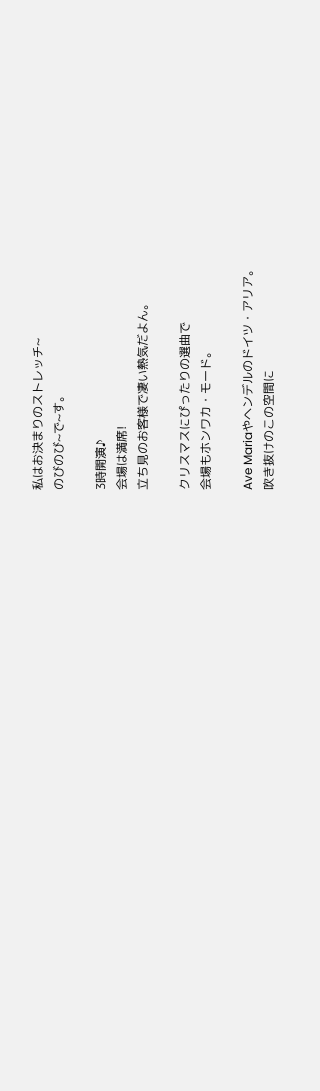私はお決まりのストレッチ~
のびのび~で~す。

3時開演♪
会場は満席!
立ち見のお客様で凄い熱気だよん。

クリスマスにぴったりの選曲で
会場もホンワカ・モード。

Ave Mariaやヘンデルのドイツ・アリア。
吹き抜けのこの空間に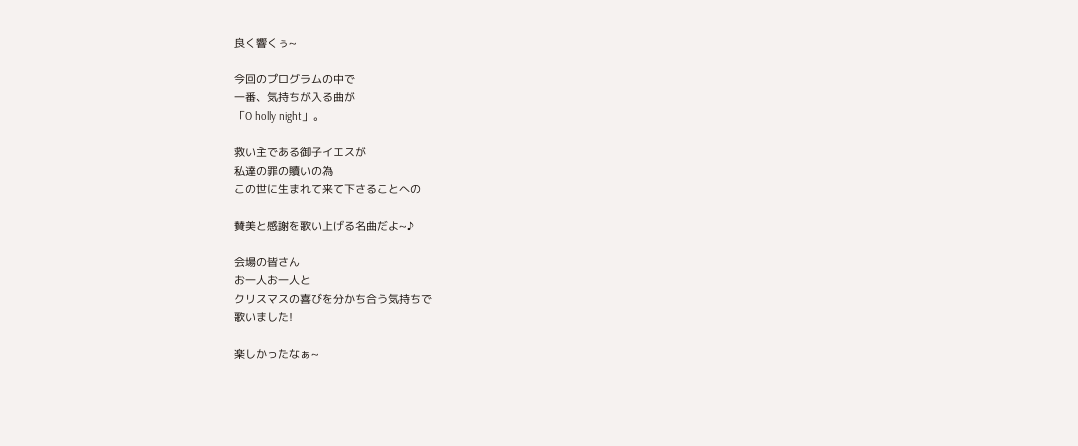良く響くぅ~

今回のプログラムの中で
一番、気持ちが入る曲が
「O holly night」。

救い主である御子イエスが
私達の罪の贖いの為
この世に生まれて来て下さることへの

賛美と感謝を歌い上げる名曲だよ~♪

会場の皆さん
お一人お一人と
クリスマスの喜びを分かち合う気持ちで
歌いました!

楽しかったなぁ~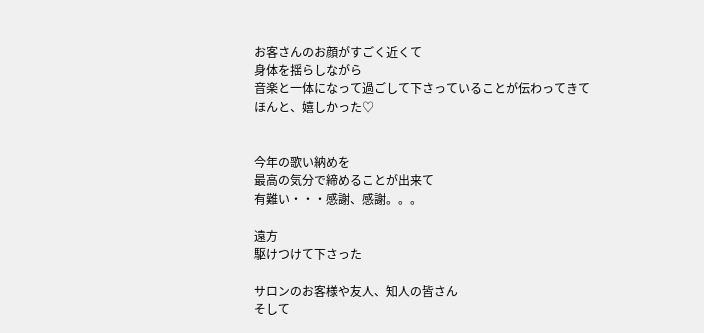お客さんのお顔がすごく近くて
身体を揺らしながら
音楽と一体になって過ごして下さっていることが伝わってきて
ほんと、嬉しかった♡


今年の歌い納めを
最高の気分で締めることが出来て
有難い・・・感謝、感謝。。。

遠方
駆けつけて下さった

サロンのお客様や友人、知人の皆さん
そして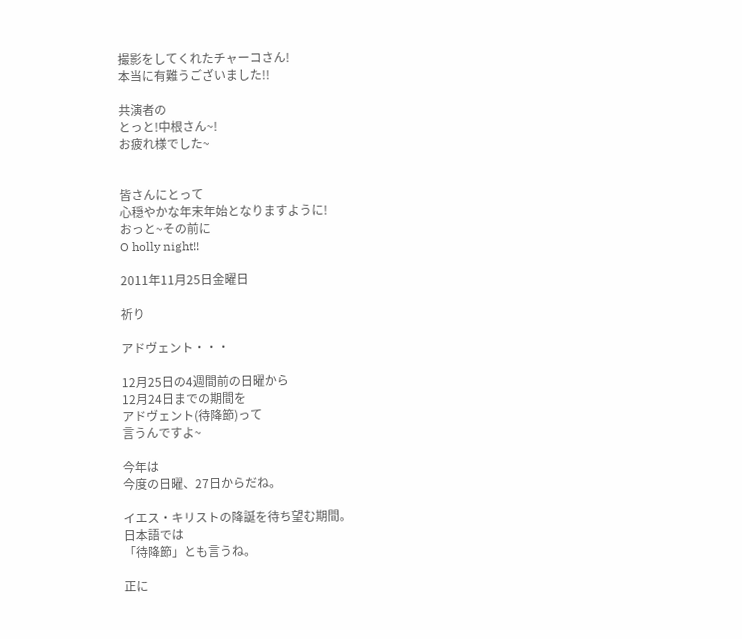撮影をしてくれたチャーコさん!
本当に有難うございました!!

共演者の
とっと!中根さん~!
お疲れ様でした~


皆さんにとって
心穏やかな年末年始となりますように!
おっと~その前に
O holly night!!

2011年11月25日金曜日

祈り

アドヴェント・・・

12月25日の4週間前の日曜から
12月24日までの期間を
アドヴェント(待降節)って
言うんですよ~

今年は
今度の日曜、27日からだね。

イエス・キリストの降誕を待ち望む期間。
日本語では
「待降節」とも言うね。

正に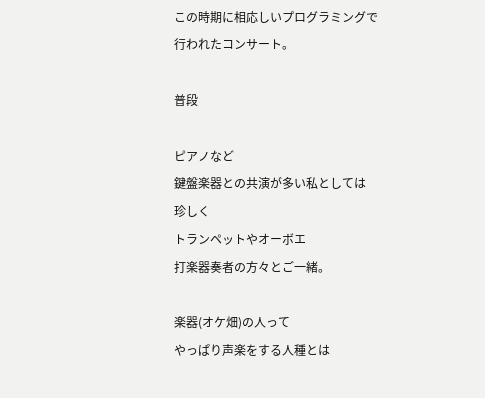この時期に相応しいプログラミングで
行われたコンサート。

普段

ピアノなど
鍵盤楽器との共演が多い私としては
珍しく
トランペットやオーボエ
打楽器奏者の方々とご一緒。

楽器(オケ畑)の人って
やっぱり声楽をする人種とは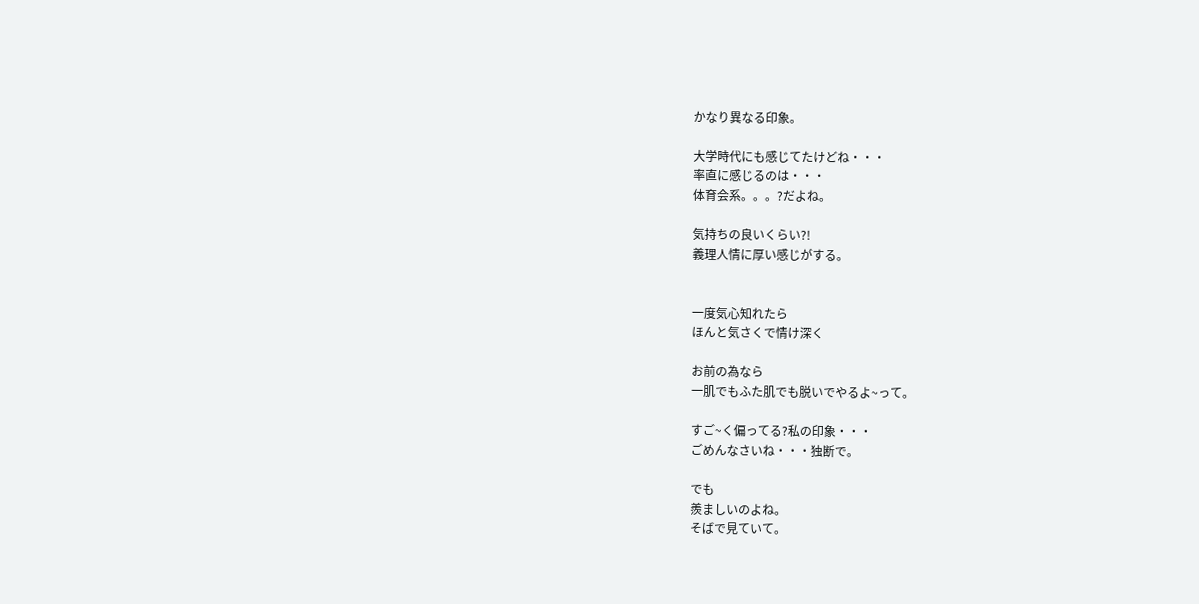かなり異なる印象。

大学時代にも感じてたけどね・・・
率直に感じるのは・・・
体育会系。。。?だよね。

気持ちの良いくらい?!
義理人情に厚い感じがする。


一度気心知れたら
ほんと気さくで情け深く

お前の為なら
一肌でもふた肌でも脱いでやるよ~って。

すご~く偏ってる?私の印象・・・
ごめんなさいね・・・独断で。

でも
羨ましいのよね。
そばで見ていて。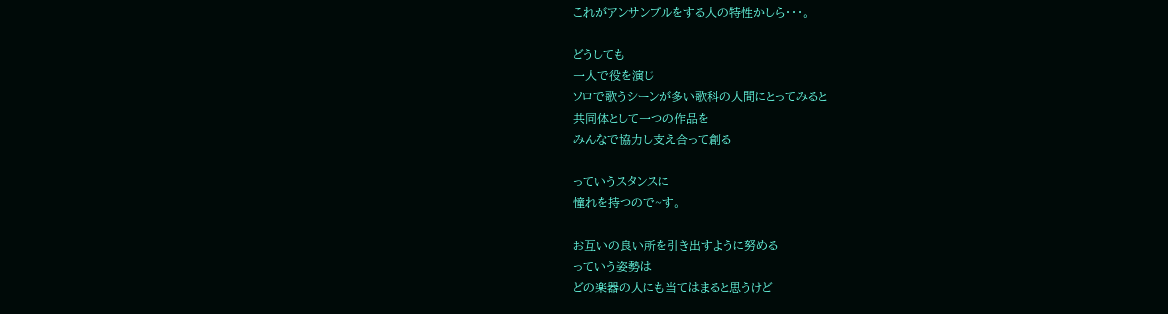これがアンサンブルをする人の特性かしら・・・。

どうしても
一人で役を演じ
ソロで歌うシーンが多い歌科の人間にとってみると
共同体として一つの作品を
みんなで協力し支え合って創る

っていうスタンスに
憧れを持つので~す。

お互いの良い所を引き出すように努める
っていう姿勢は
どの楽器の人にも当てはまると思うけど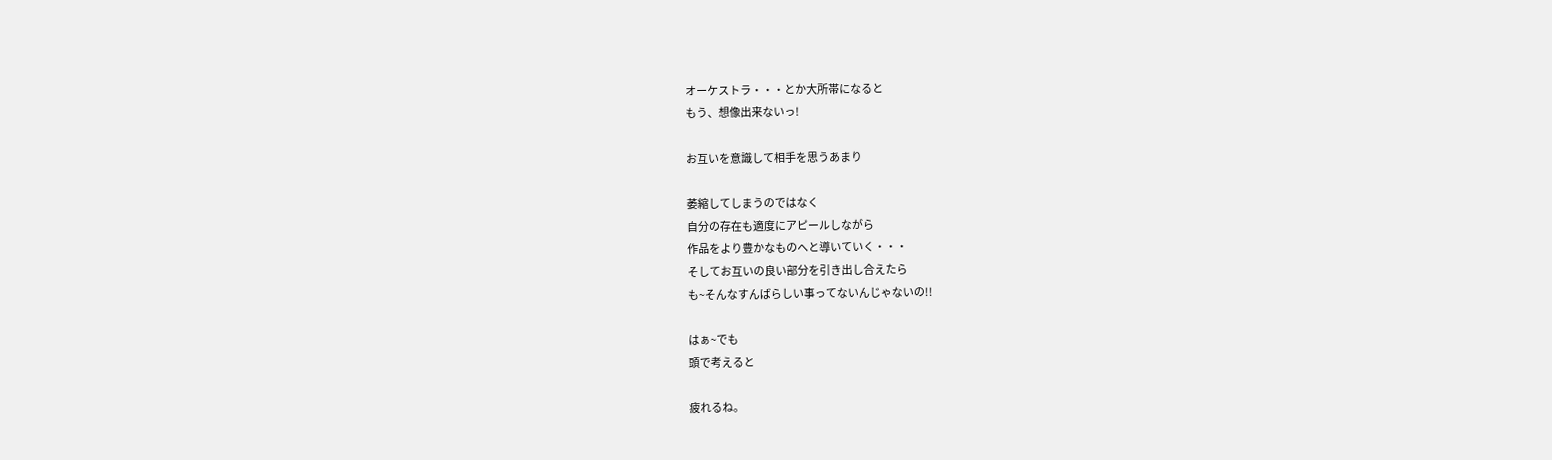オーケストラ・・・とか大所帯になると
もう、想像出来ないっ!

お互いを意識して相手を思うあまり

萎縮してしまうのではなく
自分の存在も適度にアピールしながら
作品をより豊かなものへと導いていく・・・
そしてお互いの良い部分を引き出し合えたら
も~そんなすんばらしい事ってないんじゃないの!!

はぁ~でも
頭で考えると

疲れるね。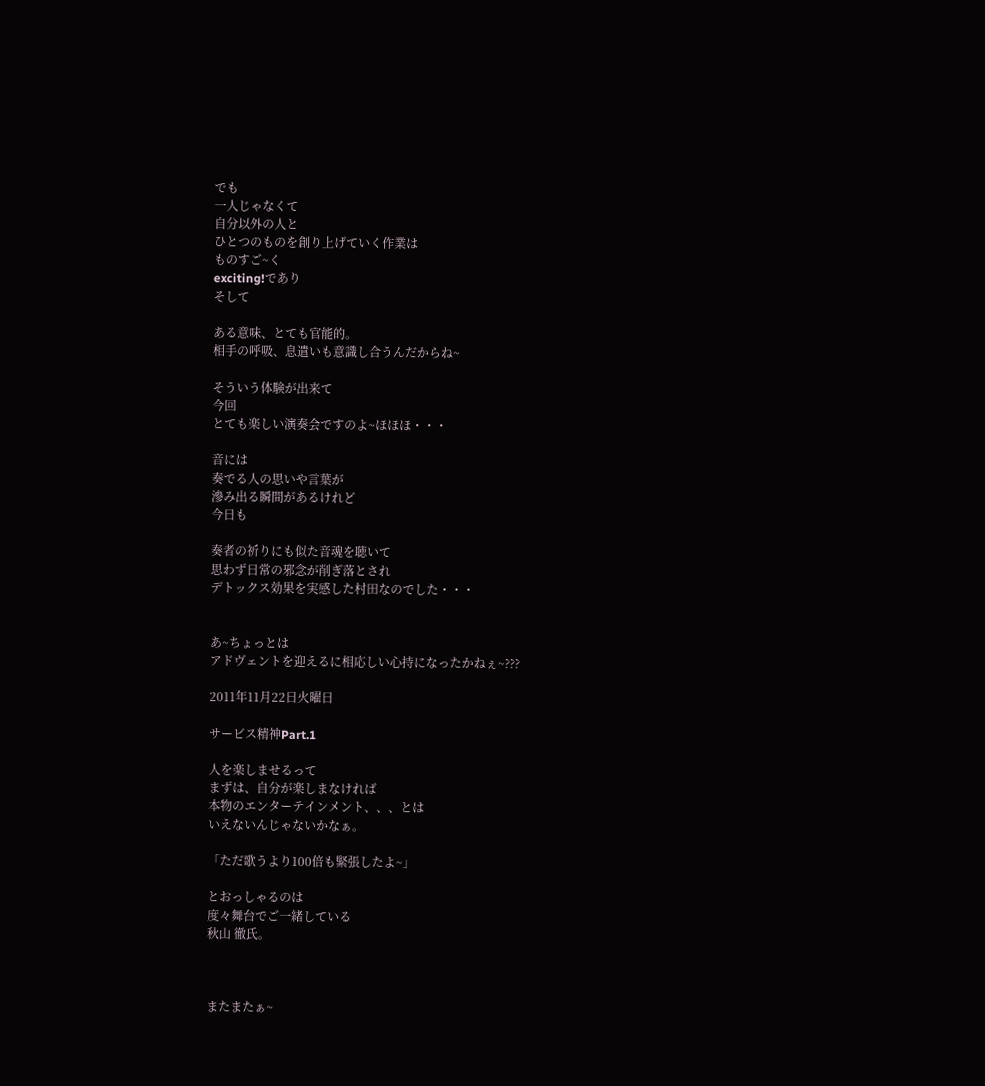でも
一人じゃなくて
自分以外の人と
ひとつのものを創り上げていく作業は
ものすご~く
exciting!であり
そして

ある意味、とても官能的。
相手の呼吸、息遣いも意識し合うんだからね~

そういう体験が出来て
今回
とても楽しい演奏会ですのよ~ほほほ・・・

音には
奏でる人の思いや言葉が
滲み出る瞬間があるけれど
今日も

奏者の祈りにも似た音魂を聴いて
思わず日常の邪念が削ぎ落とされ
デトックス効果を実感した村田なのでした・・・


あ~ちょっとは
アドヴェントを迎えるに相応しい心持になったかねぇ~???

2011年11月22日火曜日

サービス精神Part.1

人を楽しませるって
まずは、自分が楽しまなければ
本物のエンターテインメント、、、とは
いえないんじゃないかなぁ。

「ただ歌うより100倍も緊張したよ~」

とおっしゃるのは
度々舞台でご一緒している
秋山 徹氏。



またまたぁ~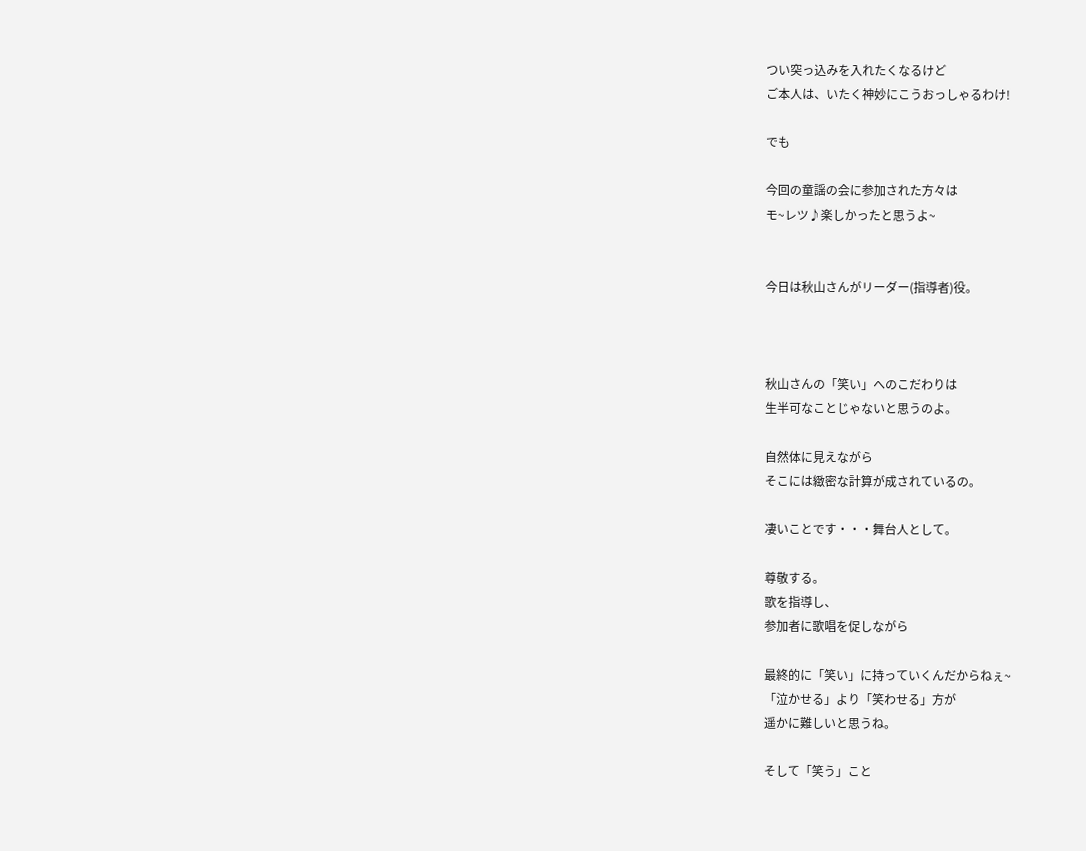つい突っ込みを入れたくなるけど
ご本人は、いたく神妙にこうおっしゃるわけ!

でも

今回の童謡の会に参加された方々は
モ~レツ♪楽しかったと思うよ~


今日は秋山さんがリーダー(指導者)役。



秋山さんの「笑い」へのこだわりは
生半可なことじゃないと思うのよ。

自然体に見えながら
そこには緻密な計算が成されているの。

凄いことです・・・舞台人として。

尊敬する。
歌を指導し、
参加者に歌唱を促しながら

最終的に「笑い」に持っていくんだからねぇ~
「泣かせる」より「笑わせる」方が
遥かに難しいと思うね。

そして「笑う」こと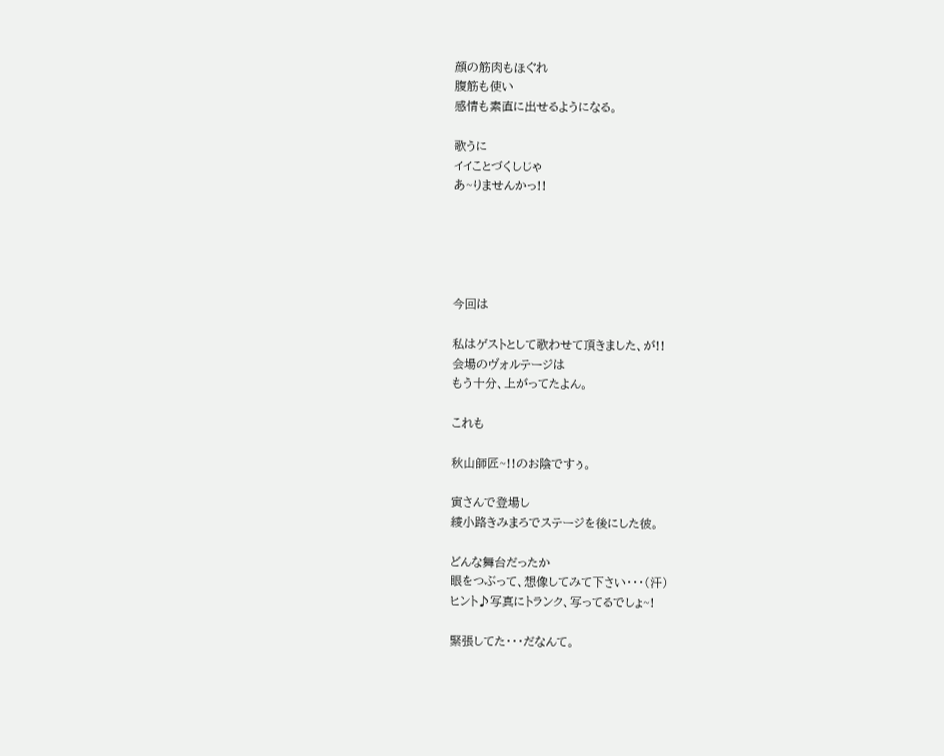顔の筋肉もほぐれ
腹筋も使い
感情も素直に出せるようになる。

歌うに
イイことづくしじゃ
あ~りませんかっ!!





今回は

私はゲストとして歌わせて頂きました、が!!
会場のヴォルテージは
もう十分、上がってたよん。

これも

秋山師匠~!!のお陰ですぅ。

寅さんで登場し
綾小路きみまろでステージを後にした彼。

どんな舞台だったか
眼をつぶって、想像してみて下さい・・・(汗)
ヒント♪写真にトランク、写ってるでしょ~!

緊張してた・・・だなんて。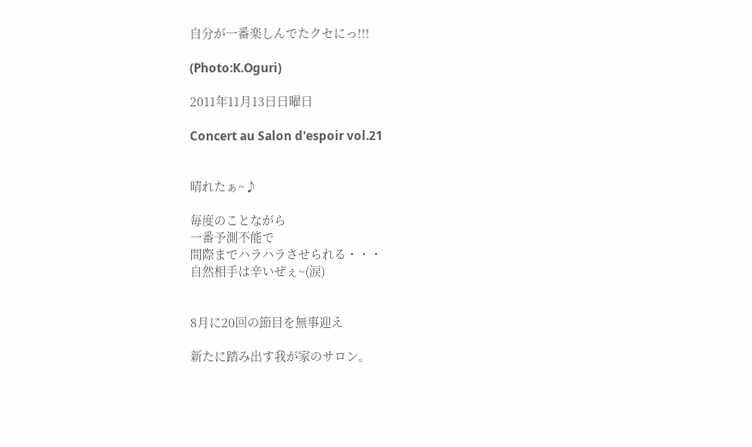自分が一番楽しんでたクセにっ!!!

(Photo:K.Oguri)

2011年11月13日日曜日

Concert au Salon d'espoir vol.21


晴れたぁ~♪

毎度のことながら
一番予測不能で
間際までハラハラさせられる・・・
自然相手は辛いぜぇ~(涙)


8月に20回の節目を無事迎え

新たに踏み出す我が家のサロン。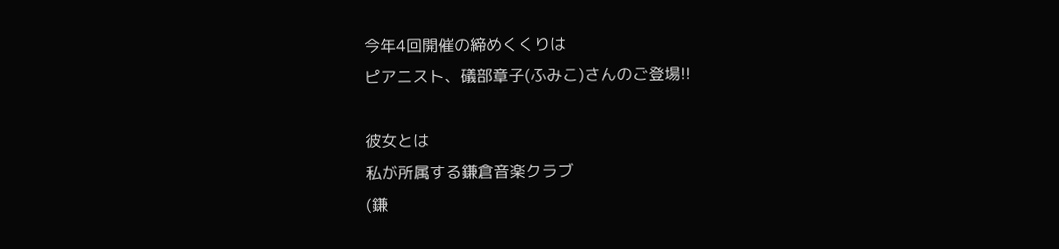今年4回開催の締めくくりは
ピアニスト、礒部章子(ふみこ)さんのご登場!!

彼女とは
私が所属する鎌倉音楽クラブ
(鎌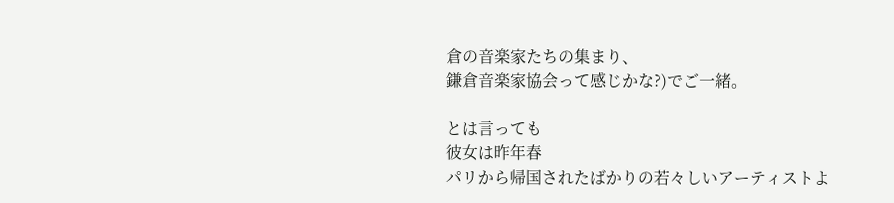倉の音楽家たちの集まり、
鎌倉音楽家協会って感じかな?)でご一緒。

とは言っても
彼女は昨年春
パリから帰国されたばかりの若々しいアーティストよ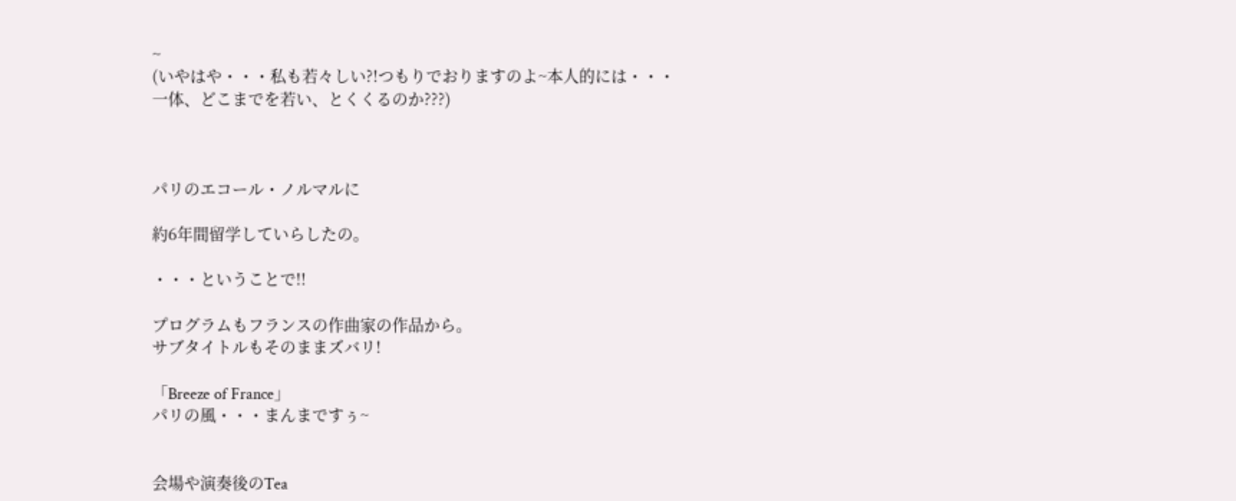~
(いやはや・・・私も若々しい?!つもりでおりますのよ~本人的には・・・
一体、どこまでを若い、とくくるのか???)



パリのエコール・ノルマルに

約6年間留学していらしたの。

・・・ということで!!

プログラムもフランスの作曲家の作品から。
サブタイトルもそのままズバリ!

「Breeze of France」
パリの風・・・まんまですぅ~


会場や演奏後のTea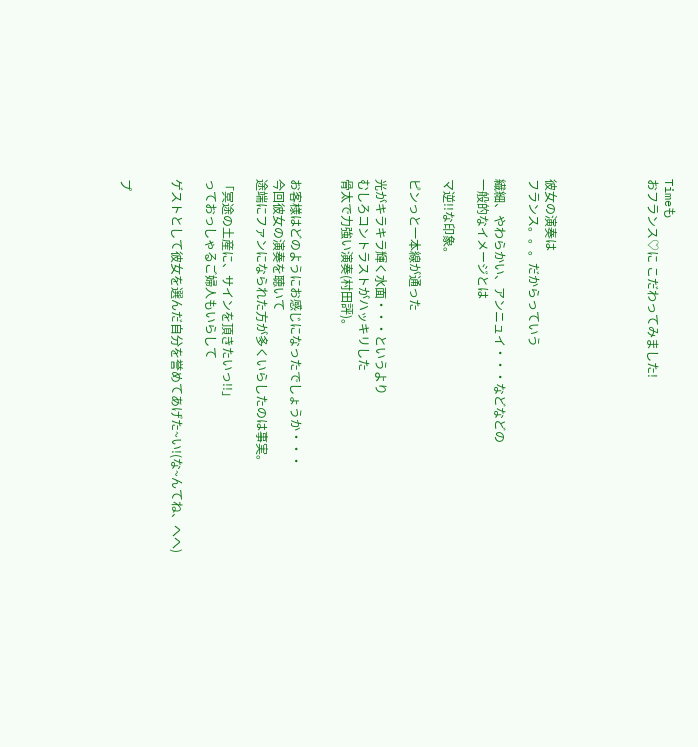Timeも
おフランス♡に こだわってみました!





彼女の演奏は
フランス。。。だからっていう

繊細、やわらかい、アンニュイ・・・などなどの
一般的なイメージとは

マ逆!!な印象。

ピンっと一本線が通った

光がキラキラ輝く水面・・・というより
むしろコントラストがハッキリした
骨太で力強い演奏(村田評)。


お客様はどのようにお感じになったでしょうか・・・
今回彼女の演奏を聴いて
途端にファンになられた方が多くいらしたのは事実。

「冥途の土産に、サインを頂きたいっ!!」
っておっしゃるご婦人もいらして

ゲストとして彼女を選んだ自分を誉めてあげた~い!(な~んてね、へへ)


プ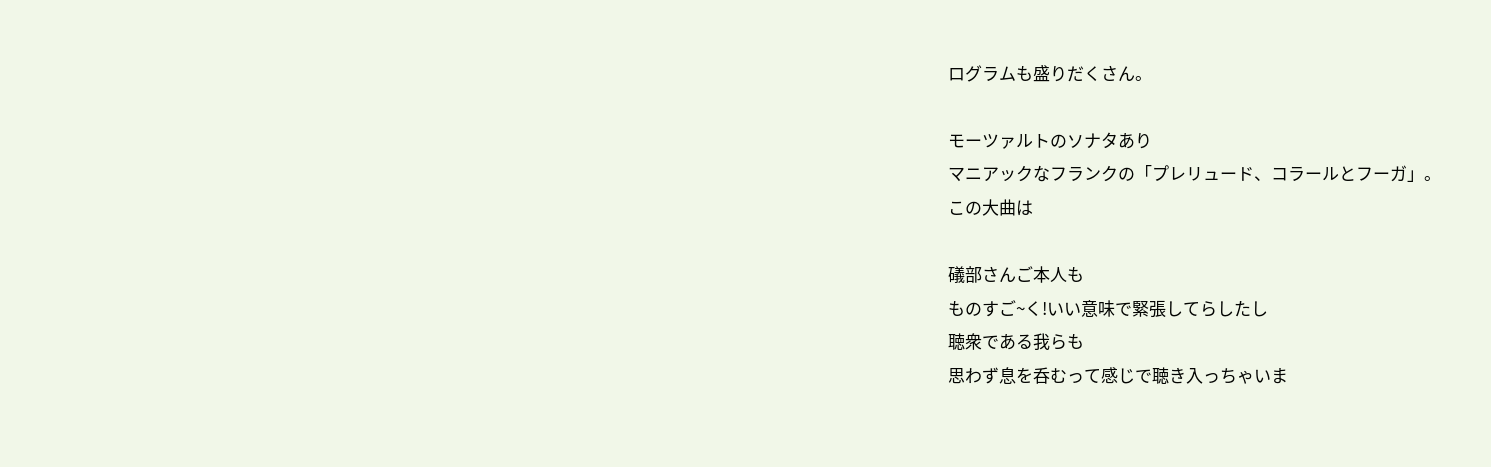ログラムも盛りだくさん。

モーツァルトのソナタあり
マニアックなフランクの「プレリュード、コラールとフーガ」。
この大曲は

礒部さんご本人も
ものすご~く!いい意味で緊張してらしたし
聴衆である我らも
思わず息を呑むって感じで聴き入っちゃいま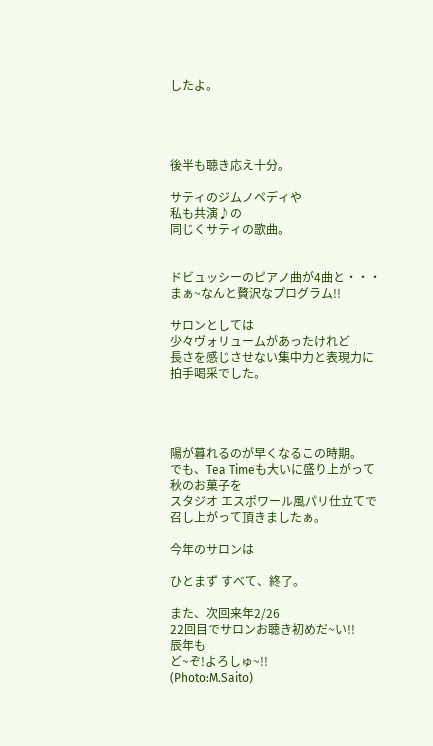したよ。




後半も聴き応え十分。

サティのジムノペディや
私も共演♪の
同じくサティの歌曲。


ドビュッシーのピアノ曲が4曲と・・・
まぁ~なんと贅沢なプログラム!!

サロンとしては
少々ヴォリュームがあったけれど
長さを感じさせない集中力と表現力に
拍手喝采でした。




陽が暮れるのが早くなるこの時期。
でも、Tea Timeも大いに盛り上がって
秋のお菓子を
スタジオ エスポワール風パリ仕立てで
召し上がって頂きましたぁ。

今年のサロンは

ひとまず すべて、終了。

また、次回来年2/26
22回目でサロンお聴き初めだ~い!!
辰年も
ど~ぞ!よろしゅ~!!
(Photo:M.Saito)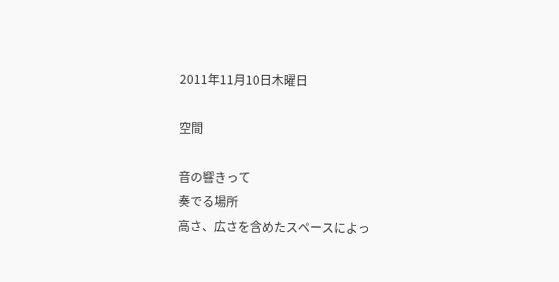2011年11月10日木曜日

空間

音の響きって
奏でる場所
高さ、広さを含めたスペースによっ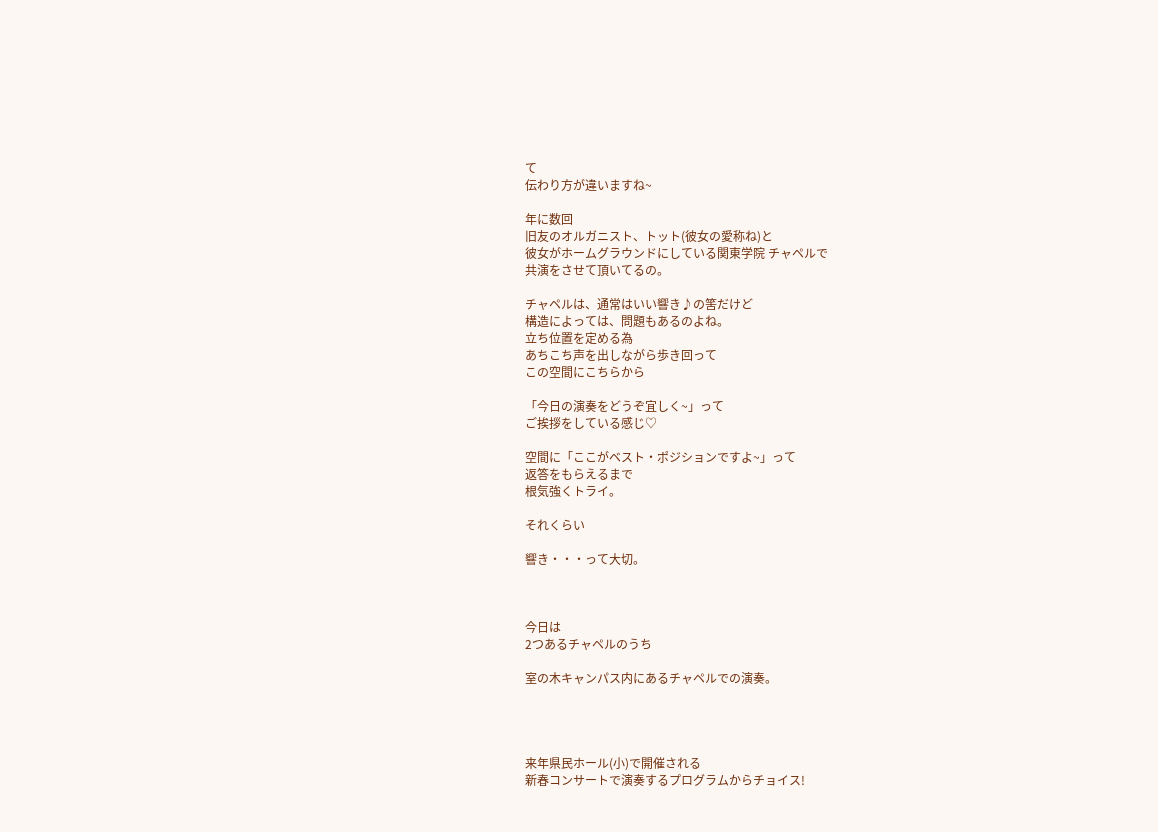て
伝わり方が違いますね~

年に数回
旧友のオルガニスト、トット(彼女の愛称ね)と
彼女がホームグラウンドにしている関東学院 チャペルで
共演をさせて頂いてるの。

チャペルは、通常はいい響き♪の筈だけど
構造によっては、問題もあるのよね。
立ち位置を定める為
あちこち声を出しながら歩き回って
この空間にこちらから

「今日の演奏をどうぞ宜しく~」って
ご挨拶をしている感じ♡

空間に「ここがベスト・ポジションですよ~」って
返答をもらえるまで
根気強くトライ。

それくらい

響き・・・って大切。



今日は
2つあるチャペルのうち

室の木キャンパス内にあるチャペルでの演奏。




来年県民ホール(小)で開催される
新春コンサートで演奏するプログラムからチョイス!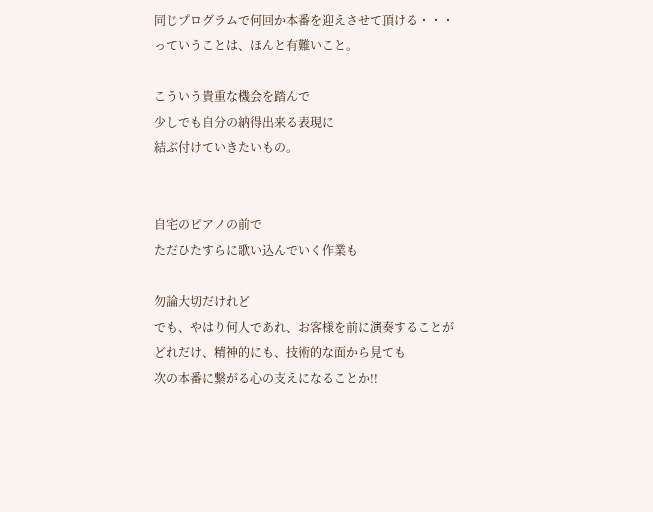同じプログラムで何回か本番を迎えさせて頂ける・・・
っていうことは、ほんと有難いこと。

こういう貴重な機会を踏んで
少しでも自分の納得出来る表現に
結ぶ付けていきたいもの。


自宅のピアノの前で
ただひたすらに歌い込んでいく作業も

勿論大切だけれど
でも、やはり何人であれ、お客様を前に演奏することが
どれだけ、精神的にも、技術的な面から見ても
次の本番に繋がる心の支えになることか!!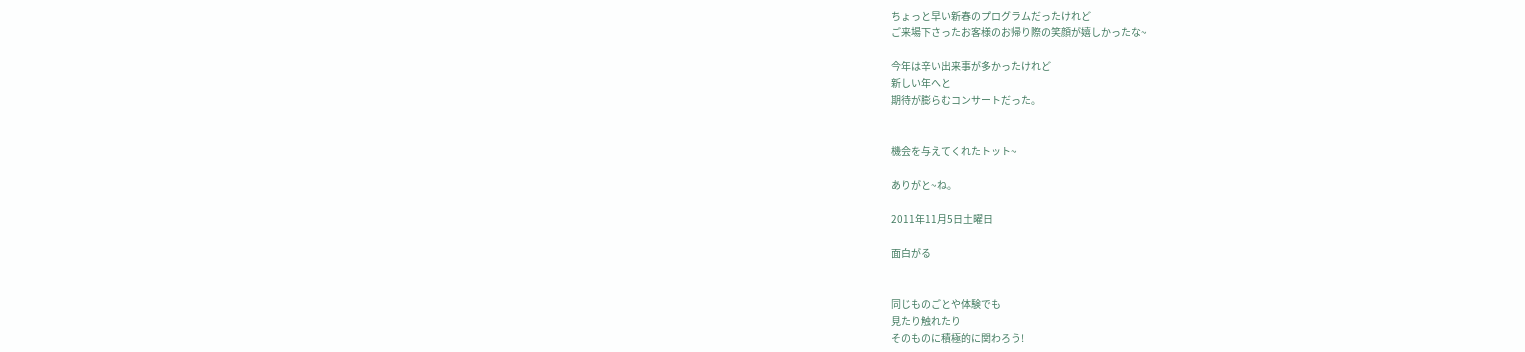ちょっと早い新春のプログラムだったけれど
ご来場下さったお客様のお帰り際の笑顔が嬉しかったな~

今年は辛い出来事が多かったけれど
新しい年へと
期待が膨らむコンサートだった。


機会を与えてくれたトット~

ありがと~ね。

2011年11月5日土曜日

面白がる


同じものごとや体験でも
見たり触れたり
そのものに積極的に関わろう!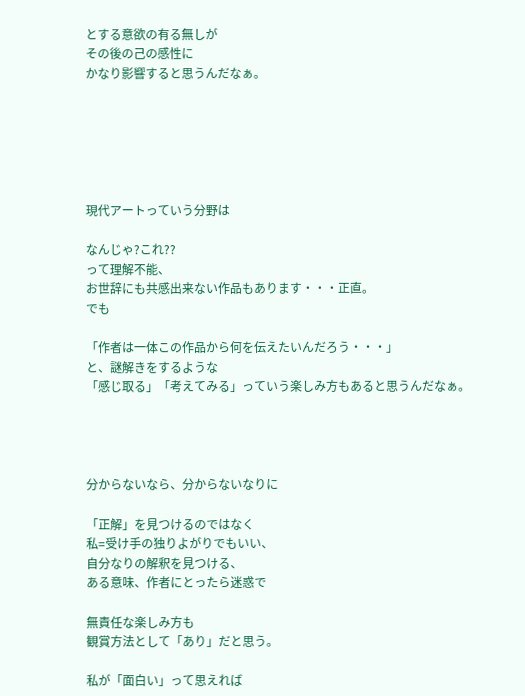とする意欲の有る無しが
その後の己の感性に
かなり影響すると思うんだなぁ。






現代アートっていう分野は

なんじゃ?これ??
って理解不能、
お世辞にも共感出来ない作品もあります・・・正直。
でも

「作者は一体この作品から何を伝えたいんだろう・・・」
と、謎解きをするような
「感じ取る」「考えてみる」っていう楽しみ方もあると思うんだなぁ。




分からないなら、分からないなりに

「正解」を見つけるのではなく
私=受け手の独りよがりでもいい、
自分なりの解釈を見つける、
ある意味、作者にとったら迷惑で

無責任な楽しみ方も
観賞方法として「あり」だと思う。

私が「面白い」って思えれば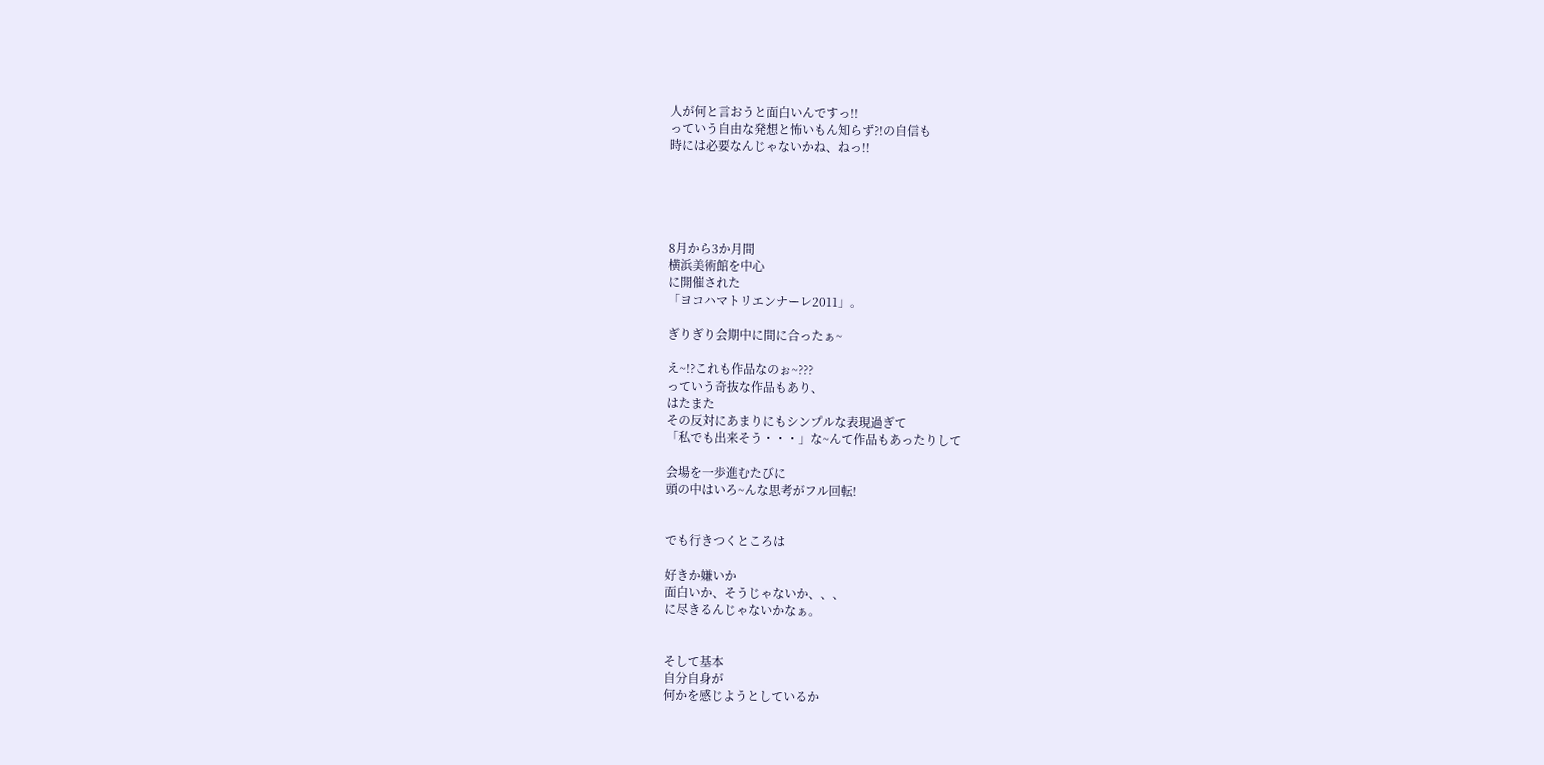人が何と言おうと面白いんですっ!!
っていう自由な発想と怖いもん知らず?!の自信も
時には必要なんじゃないかね、ねっ!!





8月から3か月間
横浜美術館を中心
に開催された
「ヨコハマトリエンナーレ2011」。

ぎりぎり会期中に間に合ったぁ~

え~!?これも作品なのぉ~???
っていう奇抜な作品もあり、
はたまた
その反対にあまりにもシンプルな表現過ぎて
「私でも出来そう・・・」な~んて作品もあったりして

会場を一歩進むたびに
頭の中はいろ~んな思考がフル回転!


でも行きつくところは

好きか嫌いか
面白いか、そうじゃないか、、、
に尽きるんじゃないかなぁ。


そして基本
自分自身が
何かを感じようとしているか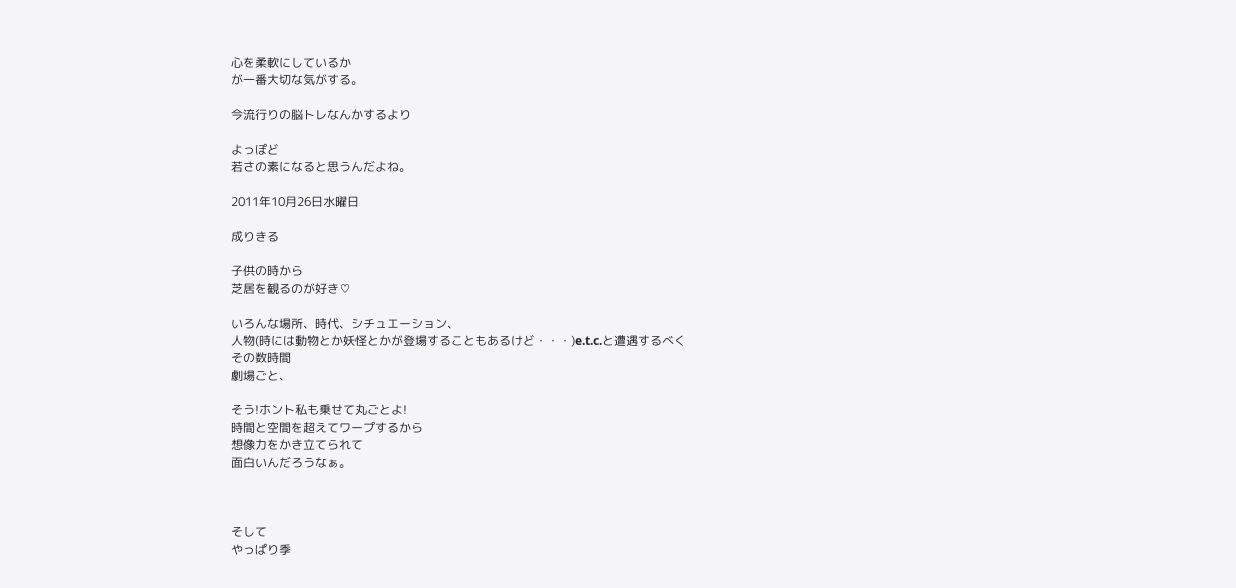心を柔軟にしているか
が一番大切な気がする。

今流行りの脳トレなんかするより

よっぽど
若さの素になると思うんだよね。

2011年10月26日水曜日

成りきる

子供の時から
芝居を観るのが好き♡

いろんな場所、時代、シチュエーション、
人物(時には動物とか妖怪とかが登場することもあるけど・・・)e.t.c.と遭遇するべく
その数時間
劇場ごと、

そう!ホント私も乗せて丸ごとよ!
時間と空間を超えてワープするから
想像力をかき立てられて
面白いんだろうなぁ。



そして
やっぱり季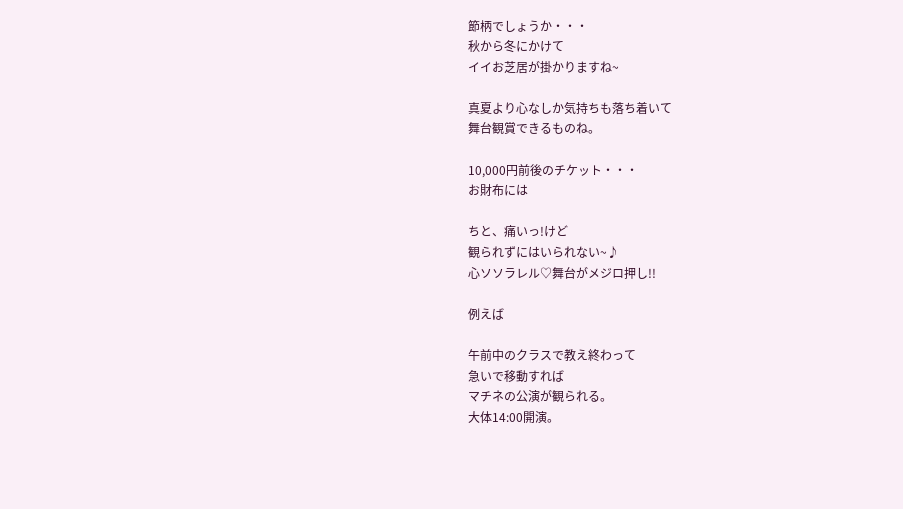節柄でしょうか・・・
秋から冬にかけて
イイお芝居が掛かりますね~

真夏より心なしか気持ちも落ち着いて
舞台観賞できるものね。

10,000円前後のチケット・・・
お財布には

ちと、痛いっ!けど
観られずにはいられない~♪
心ソソラレル♡舞台がメジロ押し!!

例えば

午前中のクラスで教え終わって
急いで移動すれば
マチネの公演が観られる。
大体14:00開演。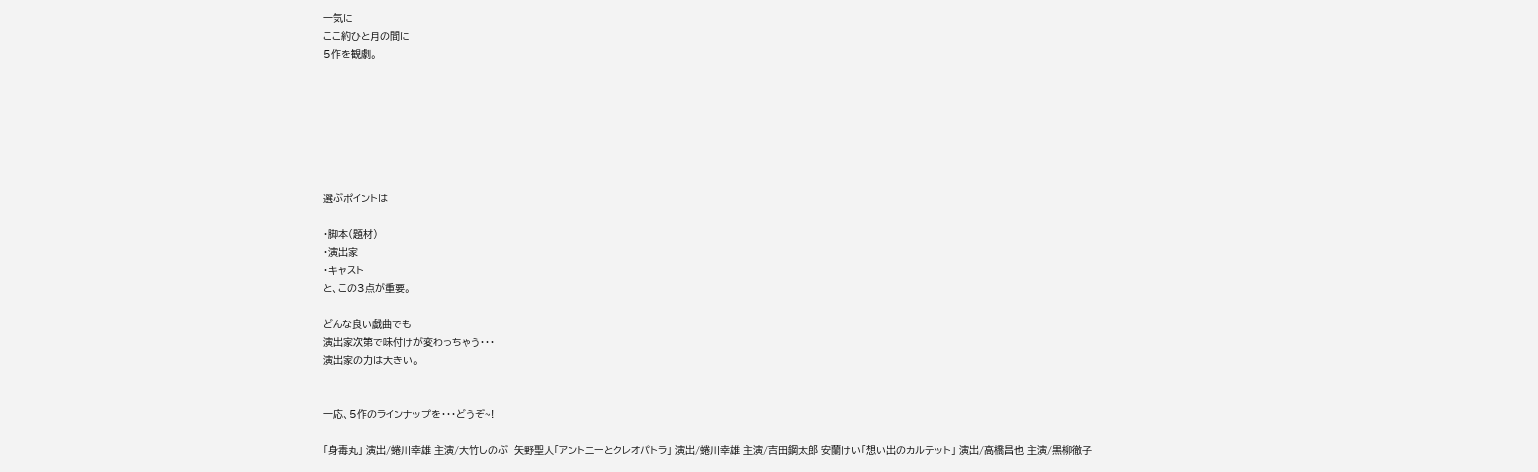一気に
ここ約ひと月の間に
5作を観劇。







選ぶポイントは

・脚本(題材)
・演出家
・キャスト
と、この3点が重要。

どんな良い戯曲でも
演出家次第で味付けが変わっちゃう・・・
演出家の力は大きい。


一応、5作のラインナップを・・・どうぞ~!

「身毒丸」 演出/蜷川幸雄 主演/大竹しのぶ  矢野聖人「アントニーとクレオパトラ」 演出/蜷川幸雄 主演/吉田鋼太郎 安蘭けい「想い出のカルテット」 演出/高橋昌也 主演/黒柳徹子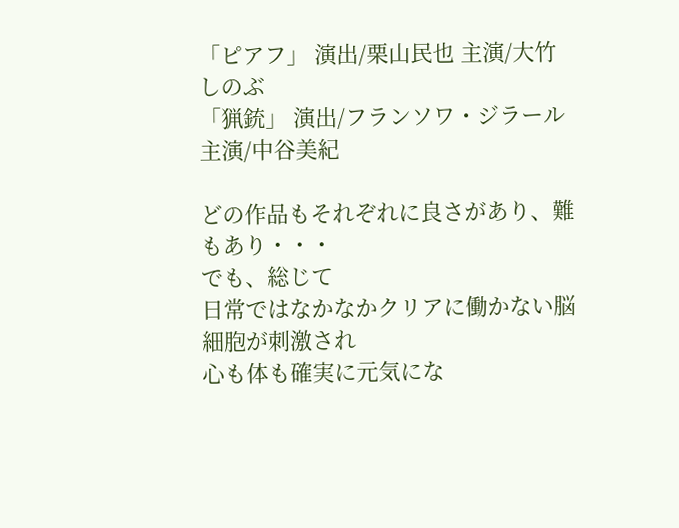「ピアフ」 演出/栗山民也 主演/大竹しのぶ
「猟銃」 演出/フランソワ・ジラール 主演/中谷美紀

どの作品もそれぞれに良さがあり、難もあり・・・
でも、総じて
日常ではなかなかクリアに働かない脳細胞が刺激され
心も体も確実に元気にな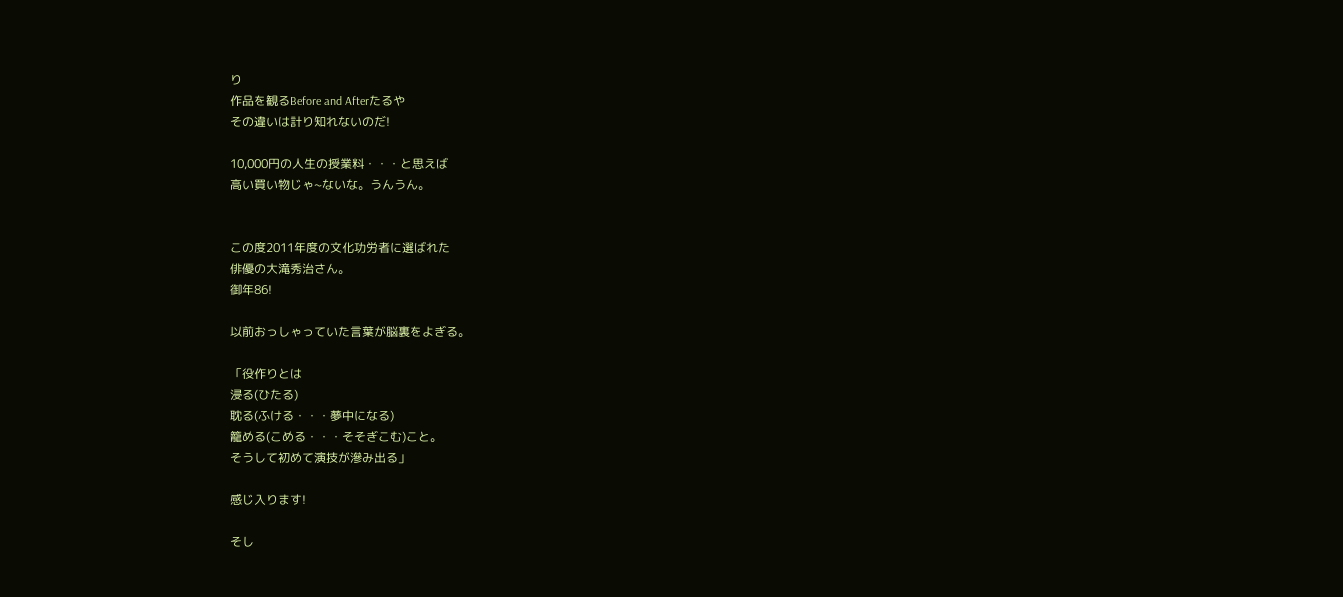り
作品を観るBefore and Afterたるや
その違いは計り知れないのだ!

10,000円の人生の授業料・・・と思えば
高い買い物じゃ~ないな。うんうん。


この度2011年度の文化功労者に選ばれた
俳優の大滝秀治さん。
御年86!

以前おっしゃっていた言葉が脳裏をよぎる。

「役作りとは
浸る(ひたる)
耽る(ふける・・・夢中になる)
籠める(こめる・・・そそぎこむ)こと。
そうして初めて演技が滲み出る」

感じ入ります!

そし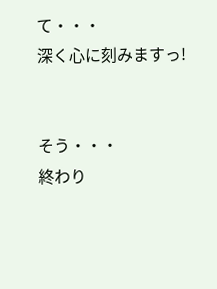て・・・
深く心に刻みますっ!


そう・・・
終わり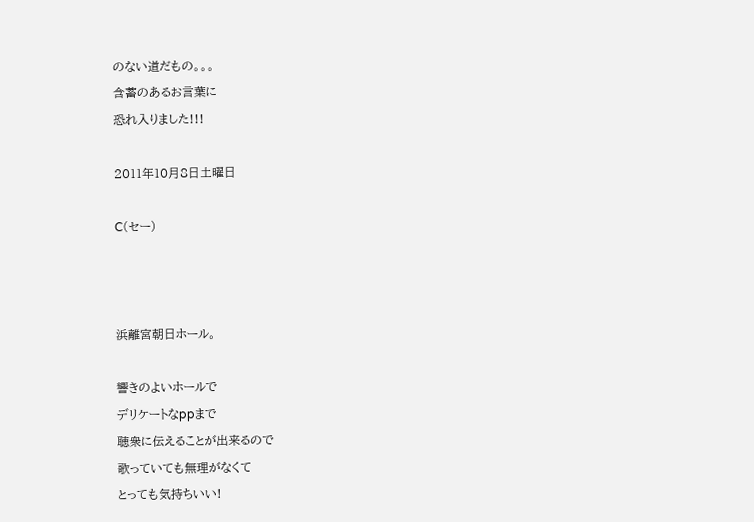のない道だもの。。。
含蓄のあるお言葉に
恐れ入りました!!!

2011年10月8日土曜日

C(セー)



浜離宮朝日ホール。

響きのよいホールで
デリケートなppまで
聴衆に伝えることが出来るので
歌っていても無理がなくて
とっても気持ちいい!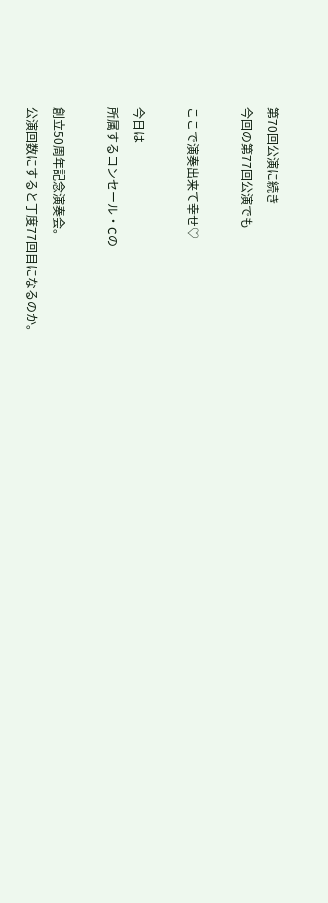第70回公演に続き
今回の第77回公演でも

ここで演奏出来て幸せ♡

今日は
所属するコンセール・Cの

創立50周年記念演奏会。
公演回数にすると丁度77回目になるのか。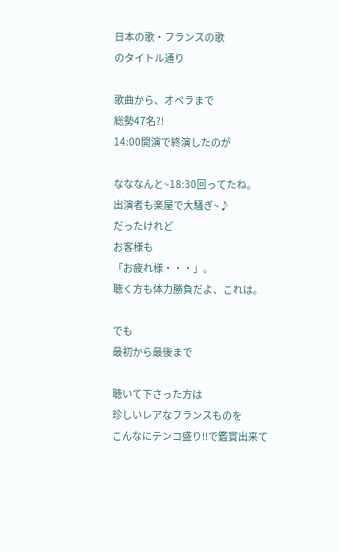日本の歌・フランスの歌
のタイトル通り

歌曲から、オペラまで
総勢47名?!
14:00開演で終演したのが

なななんと~18:30回ってたね。
出演者も楽屋で大騒ぎ~♪
だったけれど
お客様も
「お疲れ様・・・」。
聴く方も体力勝負だよ、これは。

でも
最初から最後まで

聴いて下さった方は
珍しいレアなフランスものを
こんなにテンコ盛り!!で鑑賞出来て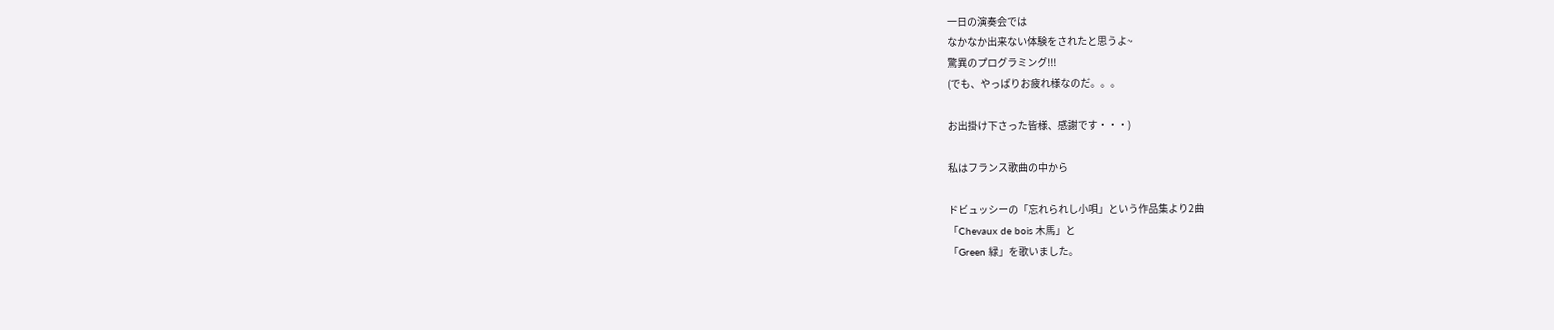一日の演奏会では
なかなか出来ない体験をされたと思うよ~
驚異のプログラミング!!!
(でも、やっぱりお疲れ様なのだ。。。

お出掛け下さった皆様、感謝です・・・)

私はフランス歌曲の中から

ドビュッシーの「忘れられし小唄」という作品集より2曲
「Chevaux de bois 木馬」と
「Green 緑」を歌いました。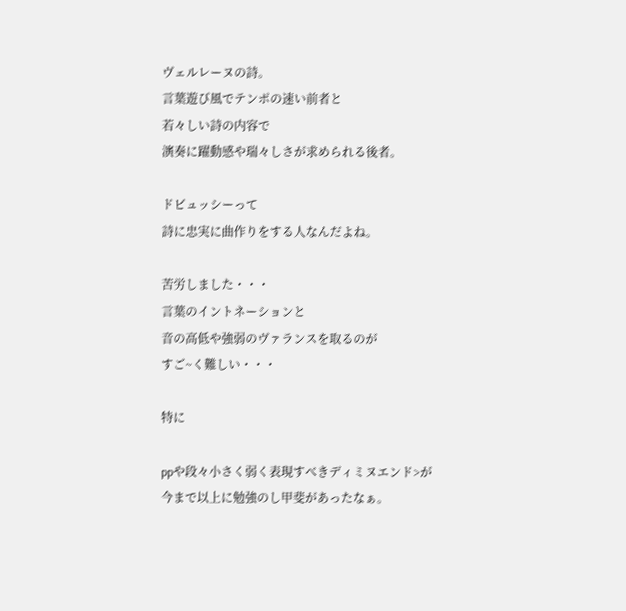ヴェルレーヌの詩。
言葉遊び風でテンポの速い前者と
若々しい詩の内容で
演奏に躍動感や瑞々しさが求められる後者。

ドビュッシーって
詩に忠実に曲作りをする人なんだよね。

苦労しました・・・
言葉のイントネーションと
音の高低や強弱のヴァランスを取るのが
すご~く難しい・・・

特に

ppや段々小さく弱く表現すべきディミヌエンド>が
今まで以上に勉強のし甲斐があったなぁ。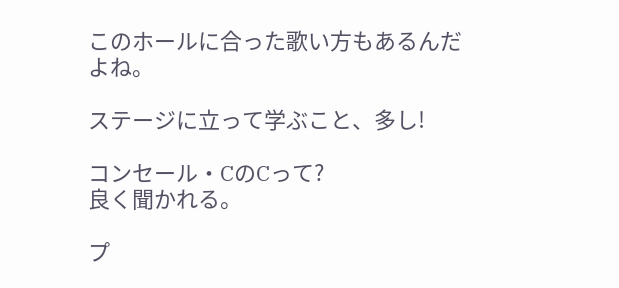このホールに合った歌い方もあるんだよね。

ステージに立って学ぶこと、多し!

コンセール・CのCって?
良く聞かれる。

プ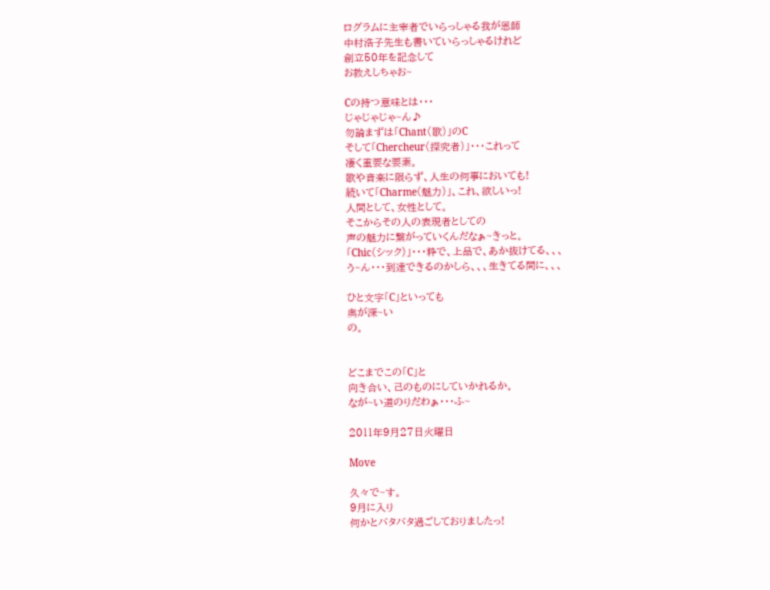ログラムに主宰者でいらっしゃる我が恩師
中村浩子先生も書いていらっしゃるけれど
創立50年を記念して
お教えしちゃお~

Cの持つ意味とは・・・
じゃじゃじゃ~ん♪
勿論まずは「Chant(歌)」のC
そして「Chercheur(探究者)」・・・これって
凄く重要な要素。
歌や音楽に限らず、人生の何事においても!
続いて「Charme(魅力)」、これ、欲しいっ!
人間として、女性として。
そこからその人の表現者としての
声の魅力に繋がっていくんだなぁ~きっと。
「Chic(シック)」・・・粋で、上品で、あか抜けてる、、、
う~ん・・・到達できるのかしら、、、生きてる間に、、、

ひと文字「C」といっても
奥が深~い
の。


どこまでこの「C」と
向き合い、己のものにしていかれるか。
なが~い道のりだわぁ・・・ふ~

2011年9月27日火曜日

Move

久々で~す。
9月に入り
何かとバタバタ過ごしておりましたっ!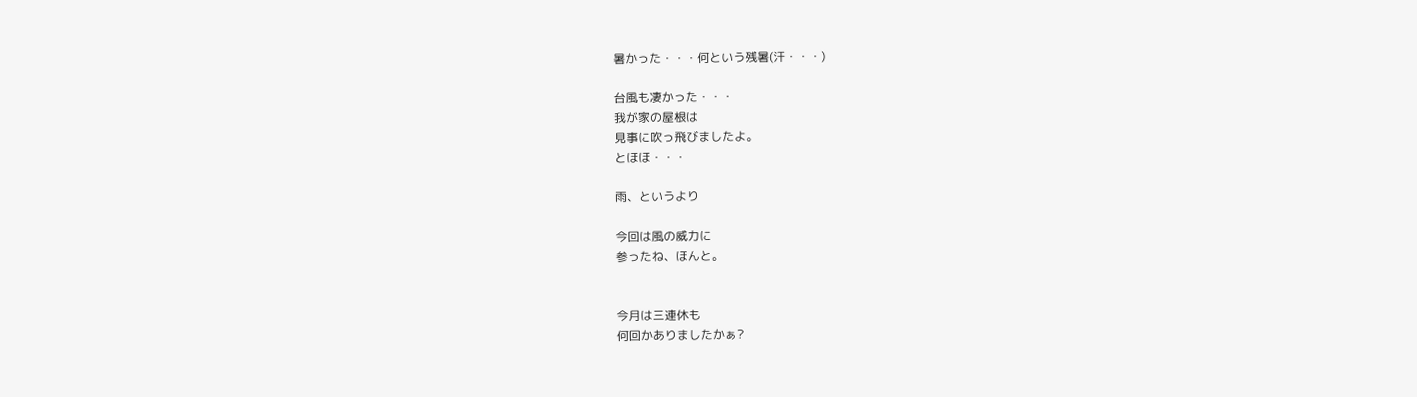暑かった・・・何という残暑(汗・・・)

台風も凄かった・・・
我が家の屋根は
見事に吹っ飛びましたよ。
とほほ・・・

雨、というより

今回は風の威力に
参ったね、ほんと。


今月は三連休も
何回かありましたかぁ?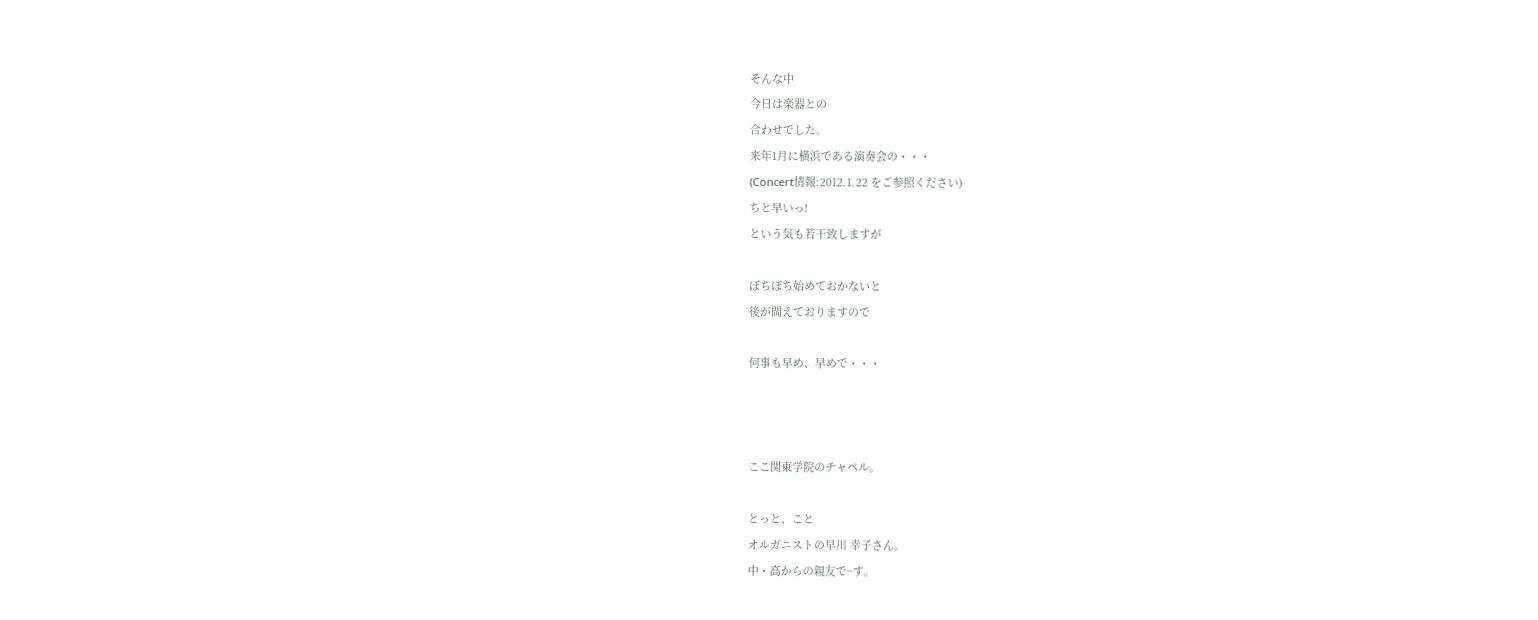そんな中
今日は楽器との
合わせでした。
来年1月に横浜である演奏会の・・・
(Concert情報:2012.1.22 をご参照ください)
ちと早いっ!
という気も若干致しますが

ぼちぼち始めておかないと
後が閊えておりますので

何事も早め、早めで・・・



ここ関東学院のチャペル。

とっと、こと
オルガニストの早川 幸子さん。
中・高からの親友で~す。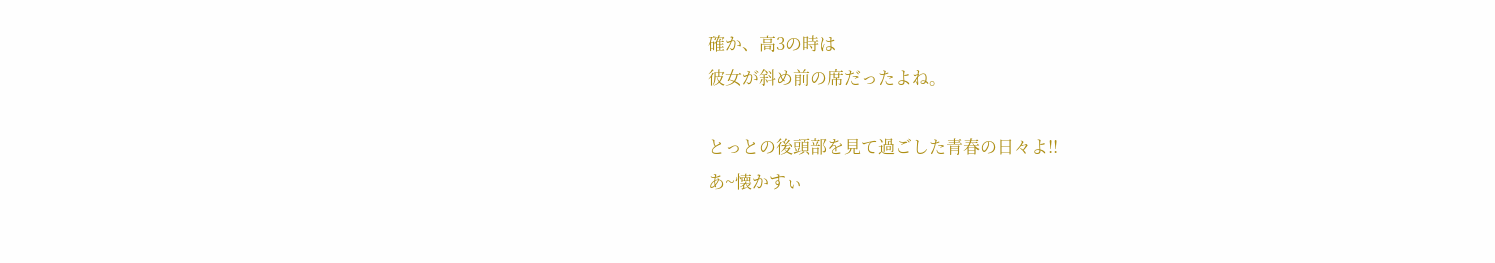確か、高3の時は
彼女が斜め前の席だったよね。

とっとの後頭部を見て過ごした青春の日々よ!!
あ~懐かすぃ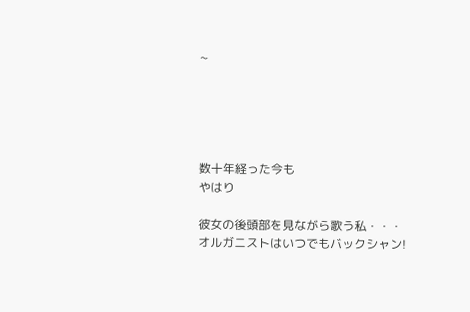~





数十年経った今も
やはり

彼女の後頭部を見ながら歌う私・・・
オルガニストはいつでもバックシャン!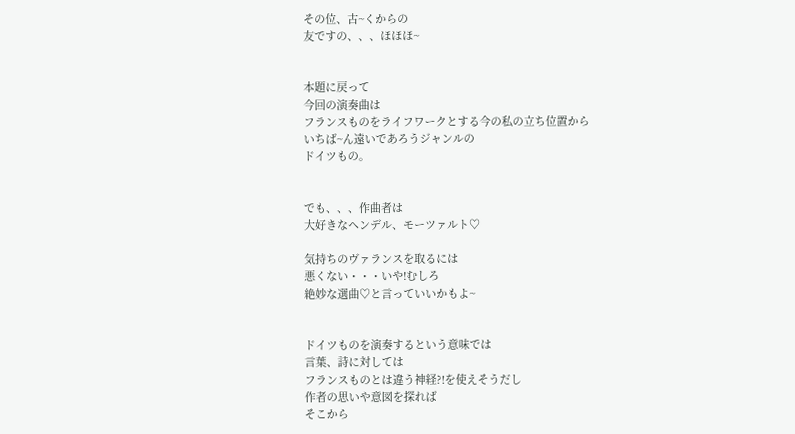その位、古~くからの
友ですの、、、ほほほ~


本題に戻って
今回の演奏曲は
フランスものをライフワークとする今の私の立ち位置から
いちば~ん遠いであろうジャンルの
ドイツもの。


でも、、、作曲者は
大好きなヘンデル、モーツァルト♡

気持ちのヴァランスを取るには
悪くない・・・いや!むしろ
絶妙な選曲♡と言っていいかもよ~


ドイツものを演奏するという意味では
言葉、詩に対しては
フランスものとは違う神経?!を使えそうだし
作者の思いや意図を探れば
そこから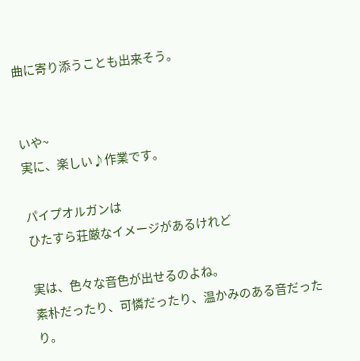曲に寄り添うことも出来そう。


いや~
実に、楽しい♪作業です。

パイプオルガンは
ひたすら荘厳なイメージがあるけれど

実は、色々な音色が出せるのよね。
素朴だったり、可憐だったり、温かみのある音だったり。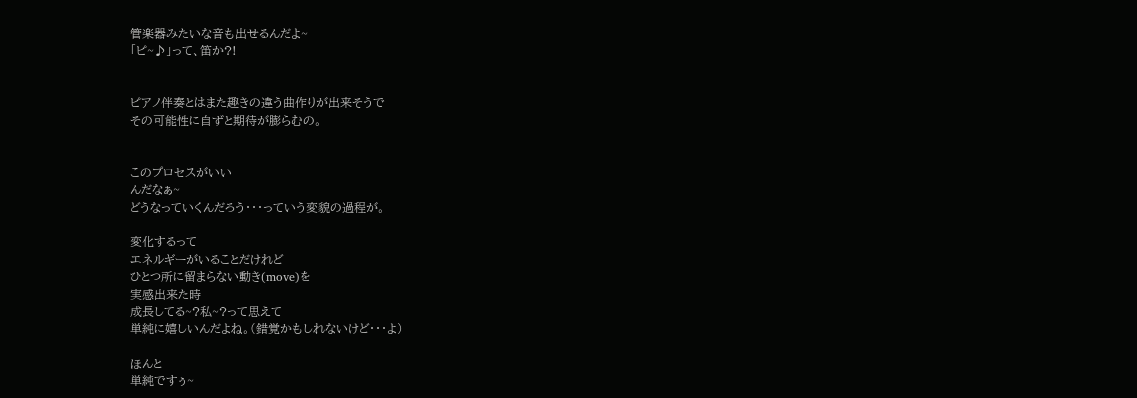管楽器みたいな音も出せるんだよ~
「ピ~♪」って、笛か?!


ピアノ伴奏とはまた趣きの違う曲作りが出来そうで
その可能性に自ずと期待が膨らむの。


このプロセスがいい
んだなぁ~
どうなっていくんだろう・・・っていう変貌の過程が。

変化するって
エネルギーがいることだけれど
ひとつ所に留まらない動き(move)を
実感出来た時
成長してる~?私~?って思えて
単純に嬉しいんだよね。(錯覚かもしれないけど・・・よ)

ほんと
単純ですぅ~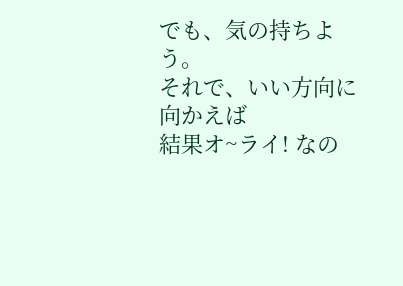でも、気の持ちよう。
それで、いい方向に向かえば
結果オ~ライ! なの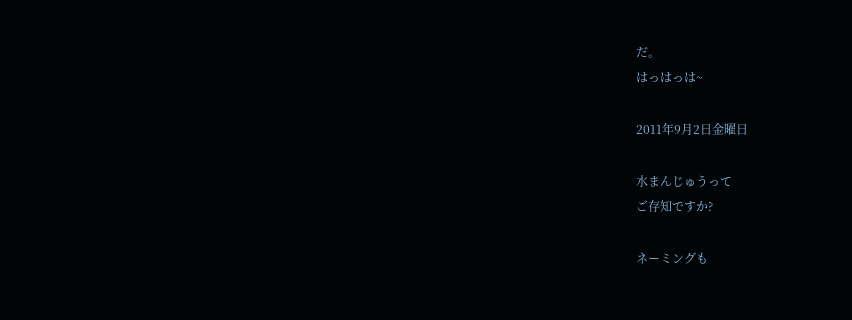だ。
はっはっは~

2011年9月2日金曜日

水まんじゅうって
ご存知ですか?

ネーミングも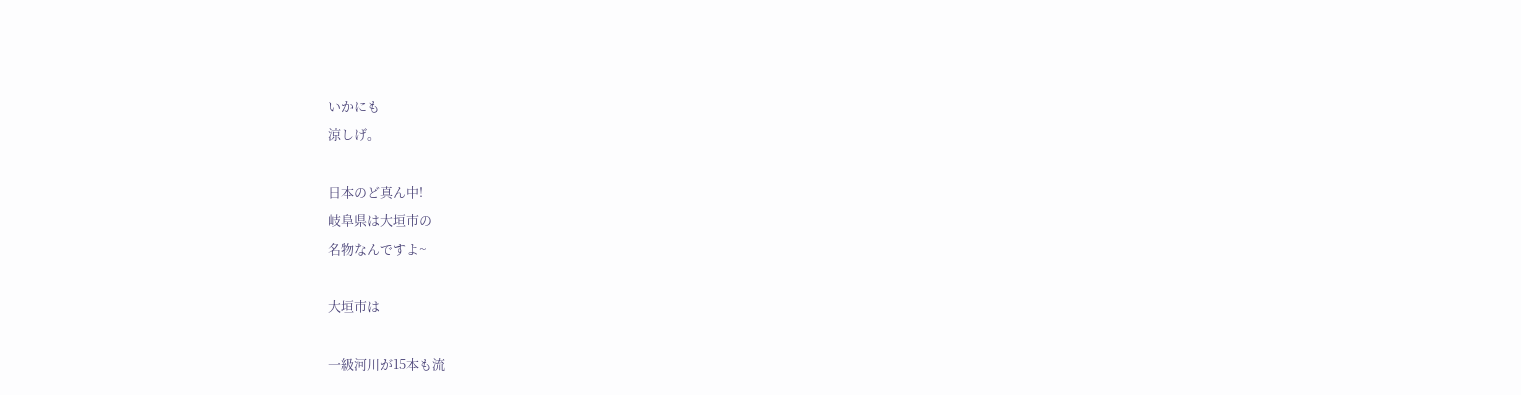いかにも
涼しげ。

日本のど真ん中!
岐阜県は大垣市の
名物なんですよ~

大垣市は

一級河川が15本も流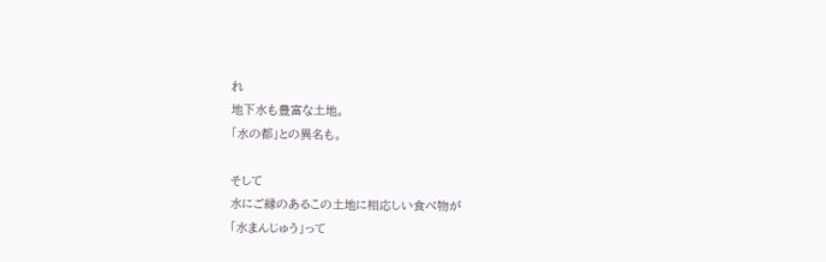れ
地下水も豊富な土地。
「水の都」との異名も。

そして
水にご縁のあるこの土地に相応しい食べ物が
「水まんじゅう」って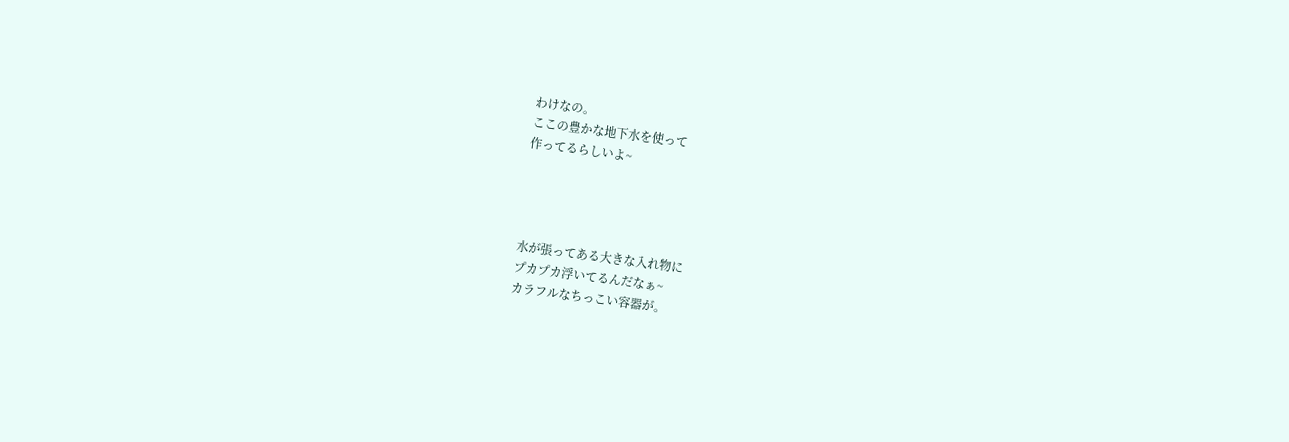わけなの。
ここの豊かな地下水を使って
作ってるらしいよ~




水が張ってある大きな入れ物に
プカプカ浮いてるんだなぁ~
カラフルなちっこい容器が。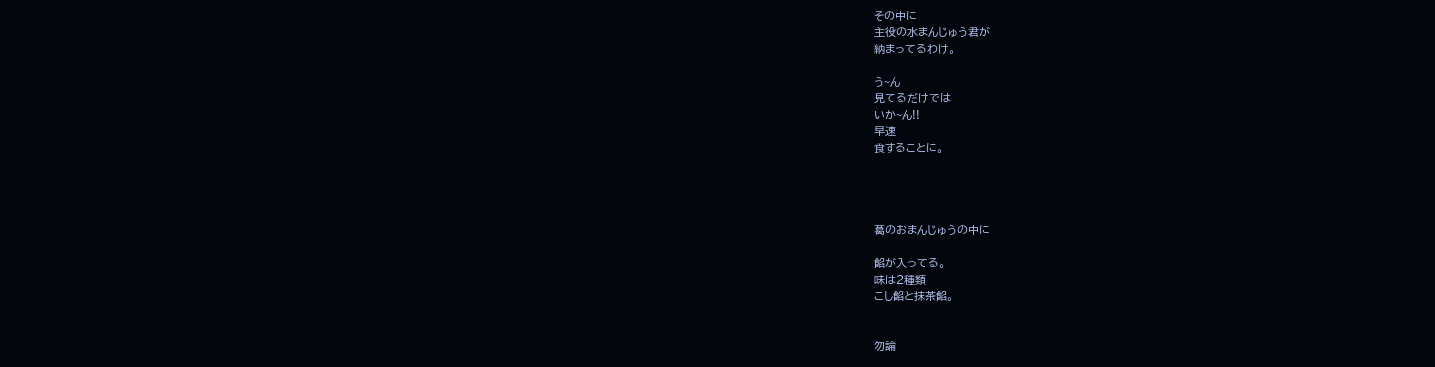その中に
主役の水まんじゅう君が
納まってるわけ。

う~ん
見てるだけでは
いか~ん!!
早速
食することに。




葛のおまんじゅうの中に

餡が入ってる。
味は2種類
こし餡と抹茶餡。


勿論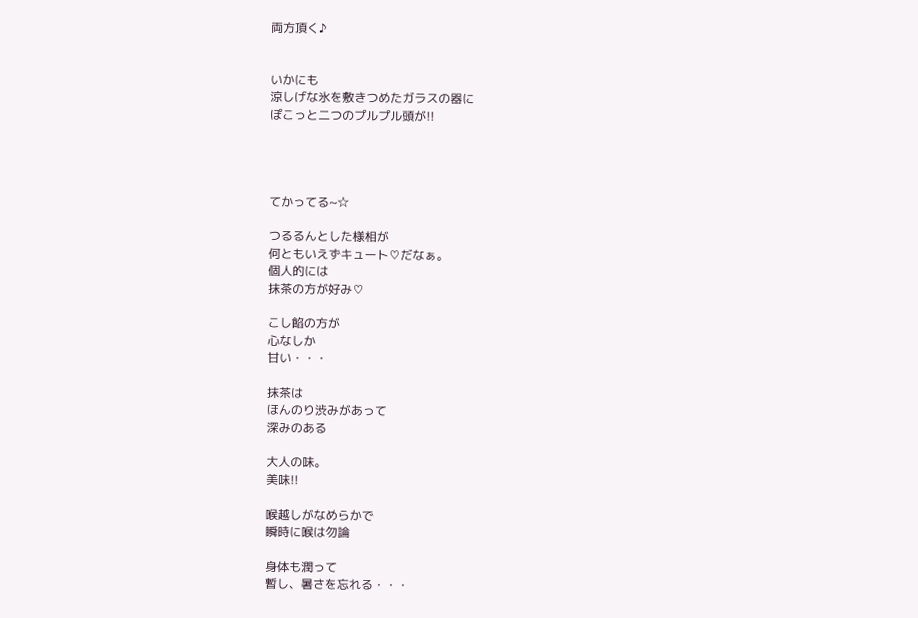両方頂く♪


いかにも
涼しげな氷を敷きつめたガラスの器に
ぽこっと二つのプルプル頭が!!




てかってる~☆

つるるんとした様相が
何ともいえずキュート♡だなぁ。
個人的には
抹茶の方が好み♡

こし餡の方が
心なしか
甘い・・・

抹茶は
ほんのり渋みがあって
深みのある

大人の味。
美味!!

喉越しがなめらかで
瞬時に喉は勿論

身体も潤って
暫し、暑さを忘れる・・・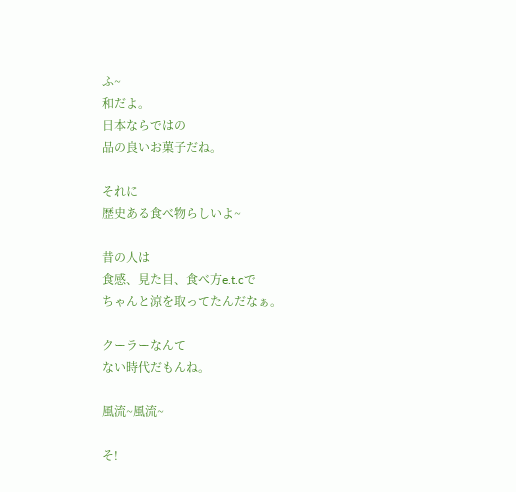ふ~
和だよ。
日本ならではの
品の良いお菓子だね。

それに
歴史ある食べ物らしいよ~

昔の人は
食感、見た目、食べ方e.t.cで
ちゃんと涼を取ってたんだなぁ。

クーラーなんて
ない時代だもんね。

風流~風流~

そ!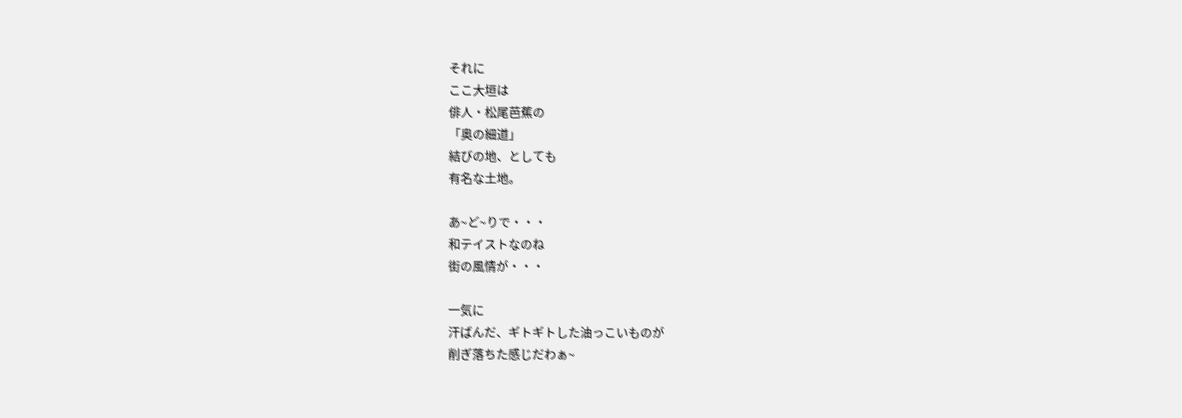それに
ここ大垣は
俳人・松尾芭蕉の
「奥の細道」
結びの地、としても
有名な土地。

あ~ど~りで・・・
和テイストなのね
街の風情が・・・

一気に
汗ばんだ、ギトギトした油っこいものが
削ぎ落ちた感じだわぁ~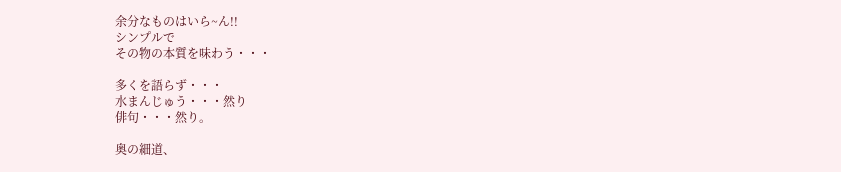余分なものはいら~ん!!
シンプルで
その物の本質を味わう・・・

多くを語らず・・・
水まんじゅう・・・然り
俳句・・・然り。

奥の細道、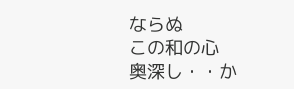ならぬ
この和の心
奥深し・・か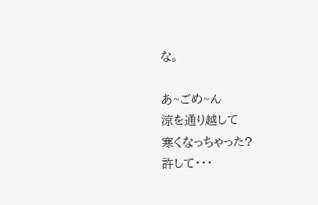な。

あ~ごめ~ん
涼を通り越して
寒くなっちゃった?
許して・・・